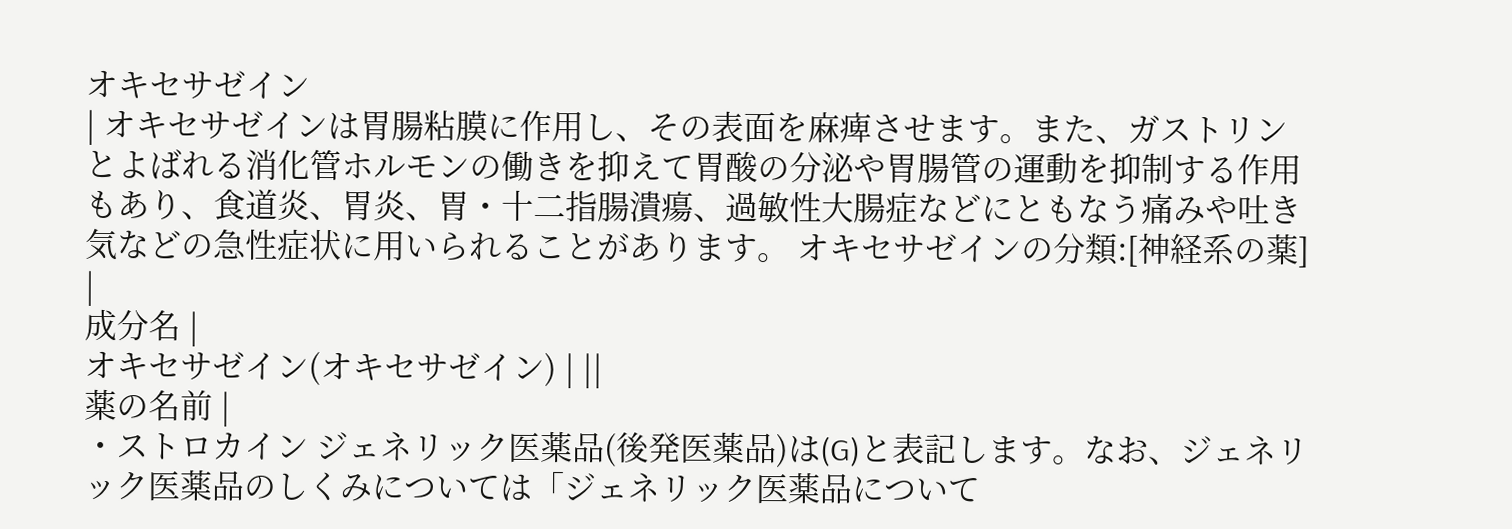オキセサゼイン
| オキセサゼインは胃腸粘膜に作用し、その表面を麻痺させます。また、ガストリンとよばれる消化管ホルモンの働きを抑えて胃酸の分泌や胃腸管の運動を抑制する作用もあり、食道炎、胃炎、胃・十二指腸潰瘍、過敏性大腸症などにともなう痛みや吐き気などの急性症状に用いられることがあります。 オキセサゼインの分類:[神経系の薬] |
成分名 |
オキセサゼイン(オキセサゼイン) | ||
薬の名前 |
・ストロカイン ジェネリック医薬品(後発医薬品)は(G)と表記します。なお、ジェネリック医薬品のしくみについては「ジェネリック医薬品について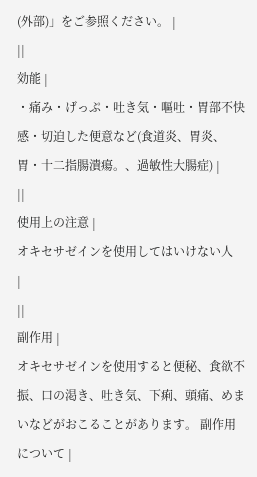(外部)」をご参照ください。 |
||
効能 |
・痛み・げっぷ・吐き気・嘔吐・胃部不快感・切迫した便意など(食道炎、胃炎、胃・十二指腸潰瘍。、過敏性大腸症) |
||
使用上の注意 |
オキセサゼインを使用してはいけない人
|
||
副作用 |
オキセサゼインを使用すると便秘、食欲不振、口の渇き、吐き気、下痢、頭痛、めまいなどがおこることがあります。 副作用について |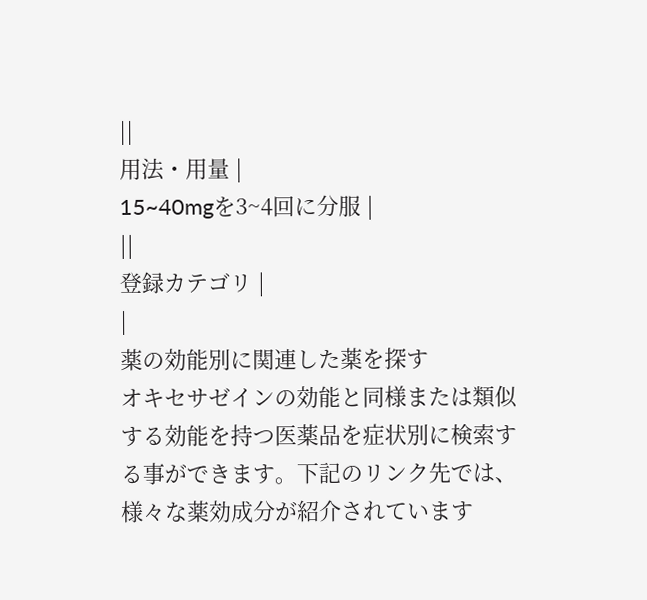||
用法・用量 |
15~40mgを3~4回に分服 |
||
登録カテゴリ |
|
薬の効能別に関連した薬を探す
オキセサゼインの効能と同様または類似する効能を持つ医薬品を症状別に検索する事ができます。下記のリンク先では、様々な薬効成分が紹介されています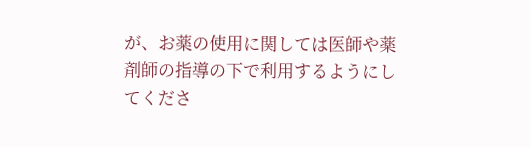が、お薬の使用に関しては医師や薬剤師の指導の下で利用するようにしてくださ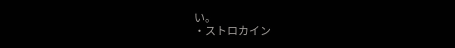い。
・ストロカイン